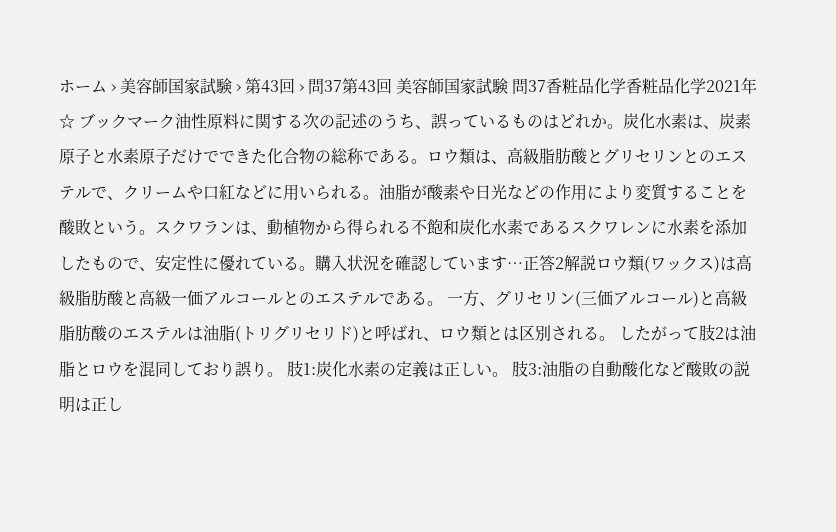ホーム › 美容師国家試験 › 第43回 › 問37第43回 美容師国家試験 問37香粧品化学香粧品化学2021年☆ ブックマーク油性原料に関する次の記述のうち、誤っているものはどれか。炭化水素は、炭素原子と水素原子だけでできた化合物の総称である。ロウ類は、高級脂肪酸とグリセリンとのエステルで、クリームや口紅などに用いられる。油脂が酸素や日光などの作用により変質することを酸敗という。スクワランは、動植物から得られる不飽和炭化水素であるスクワレンに水素を添加したもので、安定性に優れている。購入状況を確認しています…正答2解説ロウ類(ワックス)は高級脂肪酸と高級一価アルコールとのエステルである。 一方、グリセリン(三価アルコール)と高級脂肪酸のエステルは油脂(トリグリセリド)と呼ばれ、ロウ類とは区別される。 したがって肢2は油脂とロウを混同しており誤り。 肢1:炭化水素の定義は正しい。 肢3:油脂の自動酸化など酸敗の説明は正し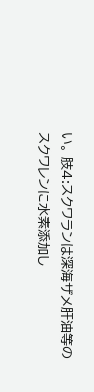い。 肢4:スクワランは深海ザメ肝油等のスクワレンに水素添加し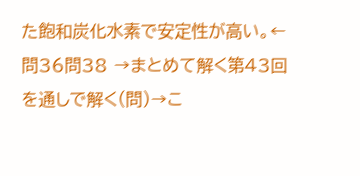た飽和炭化水素で安定性が高い。← 問36問38 →まとめて解く第43回を通しで解く(問)→こ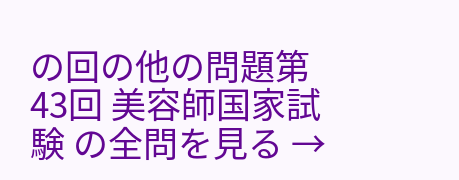の回の他の問題第43回 美容師国家試験 の全問を見る →